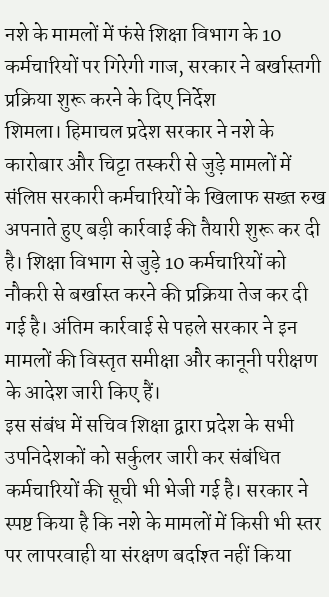नशे के मामलों में फंसे शिक्षा विभाग के 10 कर्मचारियों पर गिरेगी गाज, सरकार ने बर्खास्तगी प्रक्रिया शुरू करने के दिए निर्देश
शिमला। हिमाचल प्रदेश सरकार ने नशे के कारोबार और चिट्टा तस्करी से जुड़े मामलों में संलिप्त सरकारी कर्मचारियों के खिलाफ सख्त रुख अपनाते हुए बड़ी कार्रवाई की तैयारी शुरू कर दी है। शिक्षा विभाग से जुड़े 10 कर्मचारियों को नौकरी से बर्खास्त करने की प्रक्रिया तेज कर दी गई है। अंतिम कार्रवाई से पहले सरकार ने इन मामलों की विस्तृत समीक्षा और कानूनी परीक्षण के आदेश जारी किए हैं।
इस संबंध में सचिव शिक्षा द्वारा प्रदेश के सभी उपनिदेशकों को सर्कुलर जारी कर संबंधित कर्मचारियों की सूची भी भेजी गई है। सरकार ने स्पष्ट किया है कि नशे के मामलों में किसी भी स्तर पर लापरवाही या संरक्षण बर्दाश्त नहीं किया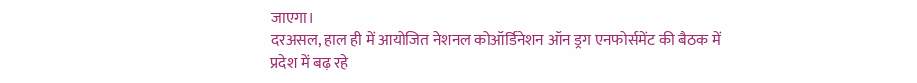जाएगा।
दरअसल, हाल ही में आयोजित नेशनल कोऑर्डिनेशन ऑन ड्रग एनफोर्समेंट की बैठक में प्रदेश में बढ़ रहे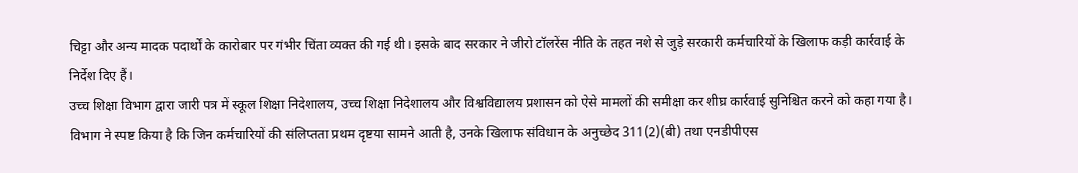चिट्टा और अन्य मादक पदार्थों के कारोबार पर गंभीर चिंता व्यक्त की गई थी। इसके बाद सरकार ने जीरो टॉलरेंस नीति के तहत नशे से जुड़े सरकारी कर्मचारियों के खिलाफ कड़ी कार्रवाई के निर्देश दिए हैं।
उच्च शिक्षा विभाग द्वारा जारी पत्र में स्कूल शिक्षा निदेशालय, उच्च शिक्षा निदेशालय और विश्वविद्यालय प्रशासन को ऐसे मामलों की समीक्षा कर शीघ्र कार्रवाई सुनिश्चित करने को कहा गया है। विभाग ने स्पष्ट किया है कि जिन कर्मचारियों की संलिप्तता प्रथम दृष्टया सामने आती है, उनके खिलाफ संविधान के अनुच्छेद 311(2)(बी) तथा एनडीपीएस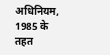अधिनियम, 1985 के तहत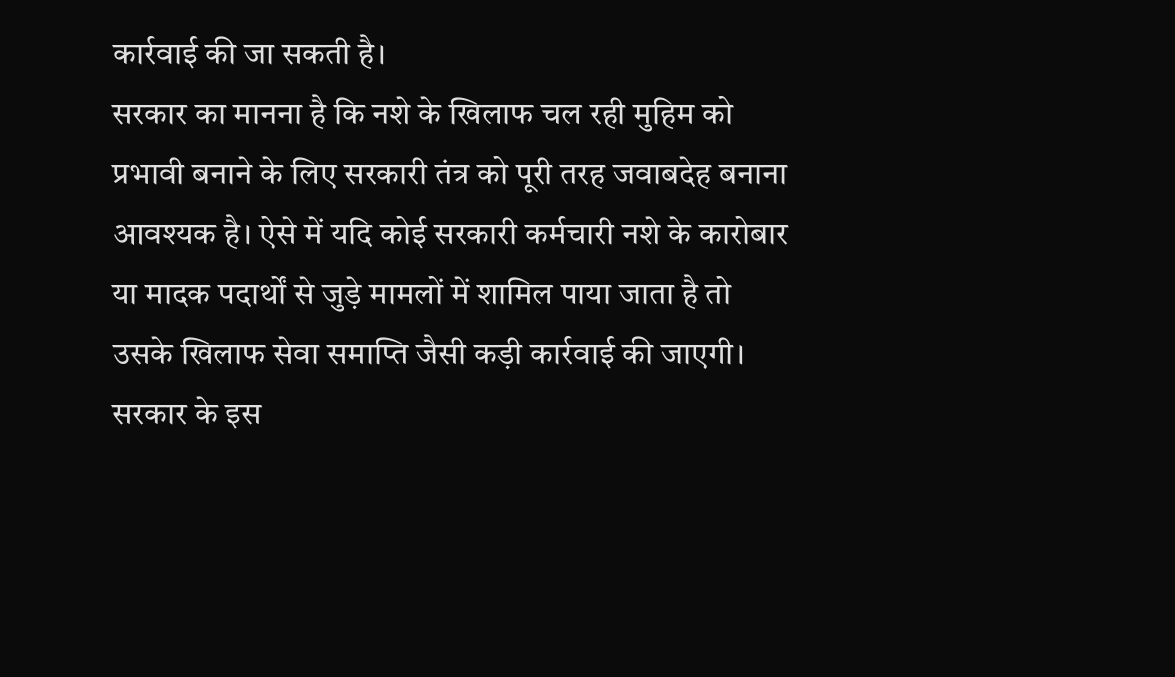कार्रवाई की जा सकती है।
सरकार का मानना है कि नशे के खिलाफ चल रही मुहिम को प्रभावी बनाने के लिए सरकारी तंत्र को पूरी तरह जवाबदेह बनाना आवश्यक है। ऐसे में यदि कोई सरकारी कर्मचारी नशे के कारोबार या मादक पदार्थों से जुड़े मामलों में शामिल पाया जाता है तो उसके खिलाफ सेवा समाप्ति जैसी कड़ी कार्रवाई की जाएगी।
सरकार के इस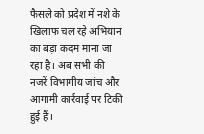फैसले को प्रदेश में नशे के खिलाफ चल रहे अभियान का बड़ा कदम माना जा रहा है। अब सभी की नजरें विभागीय जांच और आगामी कार्रवाई पर टिकी हुई हैं।